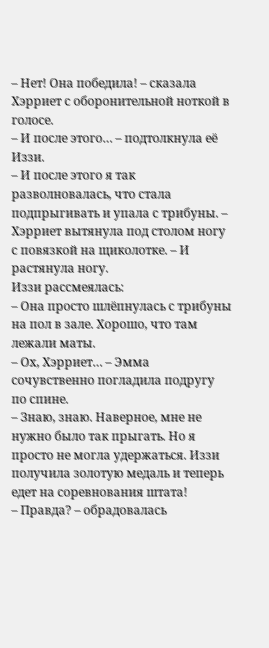– Нет! Она победила! – сказала Хэрриет с оборонительной ноткой в голосе.
– И после этого… – подтолкнула её Иззи.
– И после этого я так разволновалась, что стала подпрыгивать и упала с трибуны. – Хэрриет вытянула под столом ногу с повязкой на щиколотке. – И растянула ногу.
Иззи рассмеялась:
– Она просто шлёпнулась с трибуны на пол в зале. Хорошо, что там лежали маты.
– Ох, Хэрриет… – Эмма сочувственно погладила подругу по спине.
– Знаю, знаю. Наверное, мне не нужно было так прыгать. Но я просто не могла удержаться. Иззи получила золотую медаль и теперь едет на соревнования штата!
– Правда? – обрадовалась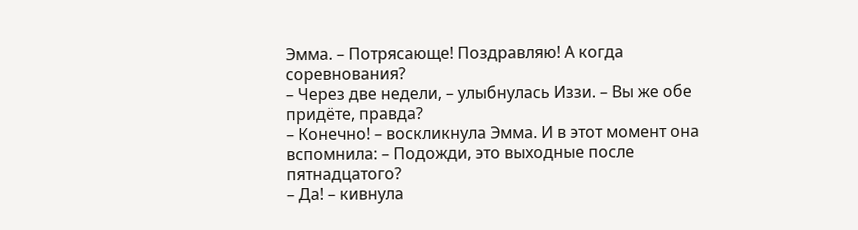Эмма. – Потрясающе! Поздравляю! А когда соревнования?
– Через две недели, – улыбнулась Иззи. – Вы же обе придёте, правда?
– Конечно! – воскликнула Эмма. И в этот момент она вспомнила: – Подожди, это выходные после пятнадцатого?
– Да! – кивнула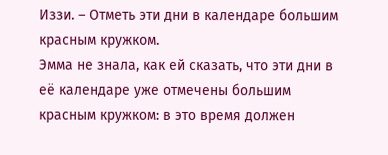Иззи. – Отметь эти дни в календаре большим красным кружком.
Эмма не знала, как ей сказать, что эти дни в её календаре уже отмечены большим красным кружком: в это время должен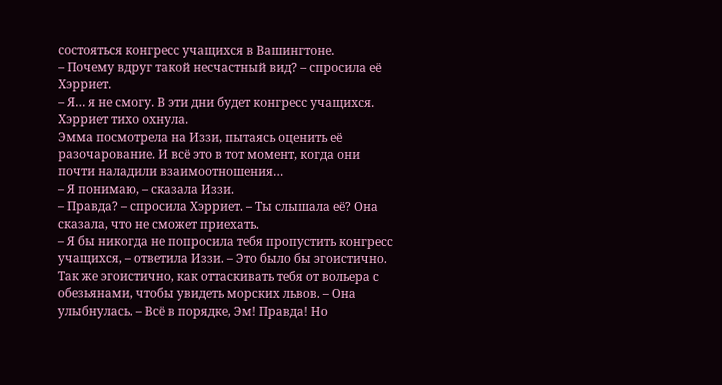состояться конгресс учащихся в Вашингтоне.
– Почему вдруг такой несчастный вид? – спросила её Хэрриет.
– Я… я не смогу. В эти дни будет конгресс учащихся.
Хэрриет тихо охнула.
Эмма посмотрела на Иззи, пытаясь оценить её разочарование. И всё это в тот момент, когда они почти наладили взаимоотношения…
– Я понимаю, – сказала Иззи.
– Правда? – спросила Хэрриет. – Ты слышала её? Она сказала, что не сможет приехать.
– Я бы никогда не попросила тебя пропустить конгресс учащихся, – ответила Иззи. – Это было бы эгоистично. Так же эгоистично, как оттаскивать тебя от вольера с обезьянами, чтобы увидеть морских львов. – Она улыбнулась. – Всё в порядке, Эм! Правда! Но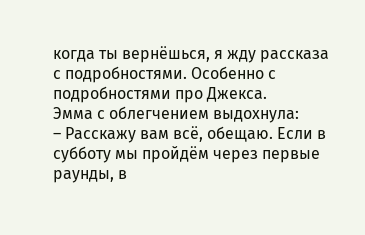когда ты вернёшься, я жду рассказа с подробностями. Особенно с подробностями про Джекса.
Эмма с облегчением выдохнула:
– Расскажу вам всё, обещаю. Если в субботу мы пройдём через первые раунды, в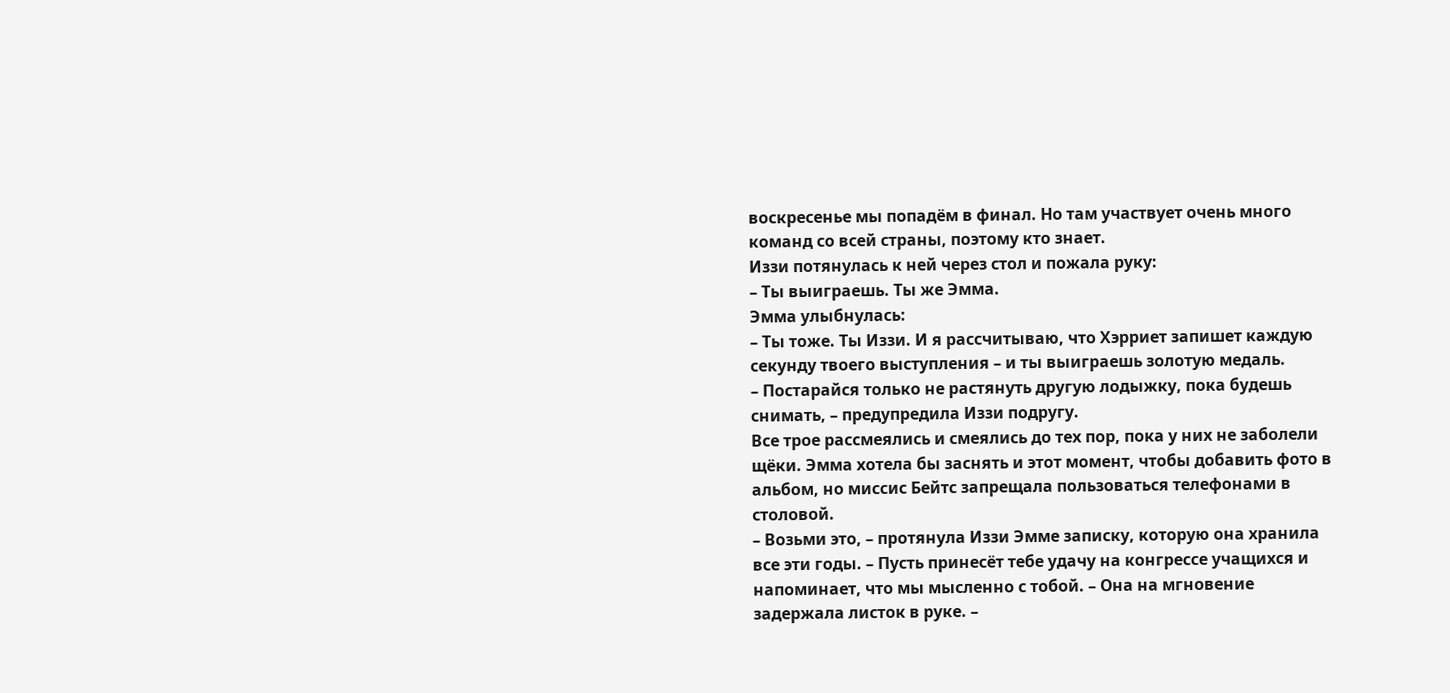воскресенье мы попадём в финал. Но там участвует очень много команд со всей страны, поэтому кто знает.
Иззи потянулась к ней через стол и пожала руку:
– Ты выиграешь. Ты же Эмма.
Эмма улыбнулась:
– Ты тоже. Ты Иззи. И я рассчитываю, что Хэрриет запишет каждую секунду твоего выступления – и ты выиграешь золотую медаль.
– Постарайся только не растянуть другую лодыжку, пока будешь снимать, – предупредила Иззи подругу.
Все трое рассмеялись и смеялись до тех пор, пока у них не заболели щёки. Эмма хотела бы заснять и этот момент, чтобы добавить фото в альбом, но миссис Бейтс запрещала пользоваться телефонами в столовой.
– Возьми это, – протянула Иззи Эмме записку, которую она хранила все эти годы. – Пусть принесёт тебе удачу на конгрессе учащихся и напоминает, что мы мысленно с тобой. – Она на мгновение задержала листок в руке. –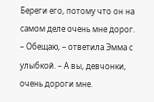Береги его, потому что он на самом деле очень мне дорог.
– Обещаю, – ответила Эмма с улыбкой. – А вы, девчонки, очень дороги мне.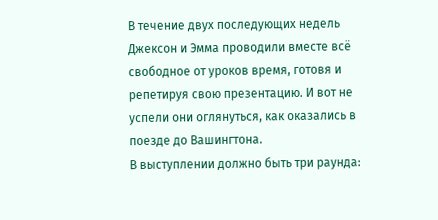В течение двух последующих недель Джексон и Эмма проводили вместе всё свободное от уроков время, готовя и репетируя свою презентацию. И вот не успели они оглянуться, как оказались в поезде до Вашингтона.
В выступлении должно быть три раунда: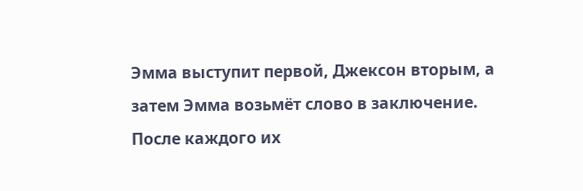Эмма выступит первой, Джексон вторым, а затем Эмма возьмёт слово в заключение.
После каждого их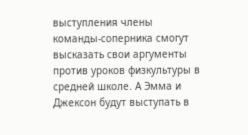выступления члены команды-соперника смогут высказать свои аргументы против уроков физкультуры в средней школе. А Эмма и Джексон будут выступать в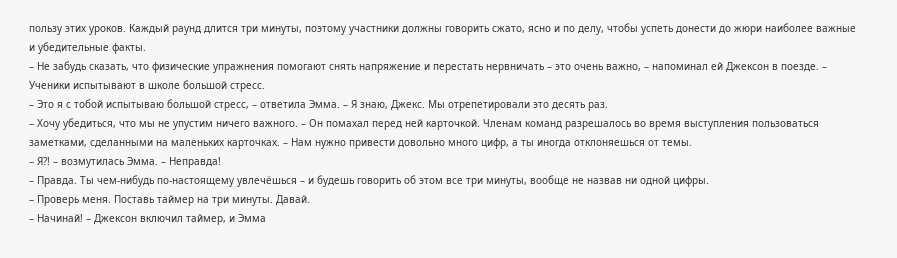пользу этих уроков. Каждый раунд длится три минуты, поэтому участники должны говорить сжато, ясно и по делу, чтобы успеть донести до жюри наиболее важные и убедительные факты.
– Не забудь сказать, что физические упражнения помогают снять напряжение и перестать нервничать – это очень важно, – напоминал ей Джексон в поезде. – Ученики испытывают в школе большой стресс.
– Это я с тобой испытываю большой стресс, – ответила Эмма. – Я знаю, Джекс. Мы отрепетировали это десять раз.
– Хочу убедиться, что мы не упустим ничего важного. – Он помахал перед ней карточкой. Членам команд разрешалось во время выступления пользоваться заметками, сделанными на маленьких карточках. – Нам нужно привести довольно много цифр, а ты иногда отклоняешься от темы.
– Я?! – возмутилась Эмма. – Неправда!
– Правда. Ты чем-нибудь по-настоящему увлечёшься – и будешь говорить об этом все три минуты, вообще не назвав ни одной цифры.
– Проверь меня. Поставь таймер на три минуты. Давай.
– Начинай! – Джексон включил таймер, и Эмма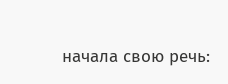начала свою речь: